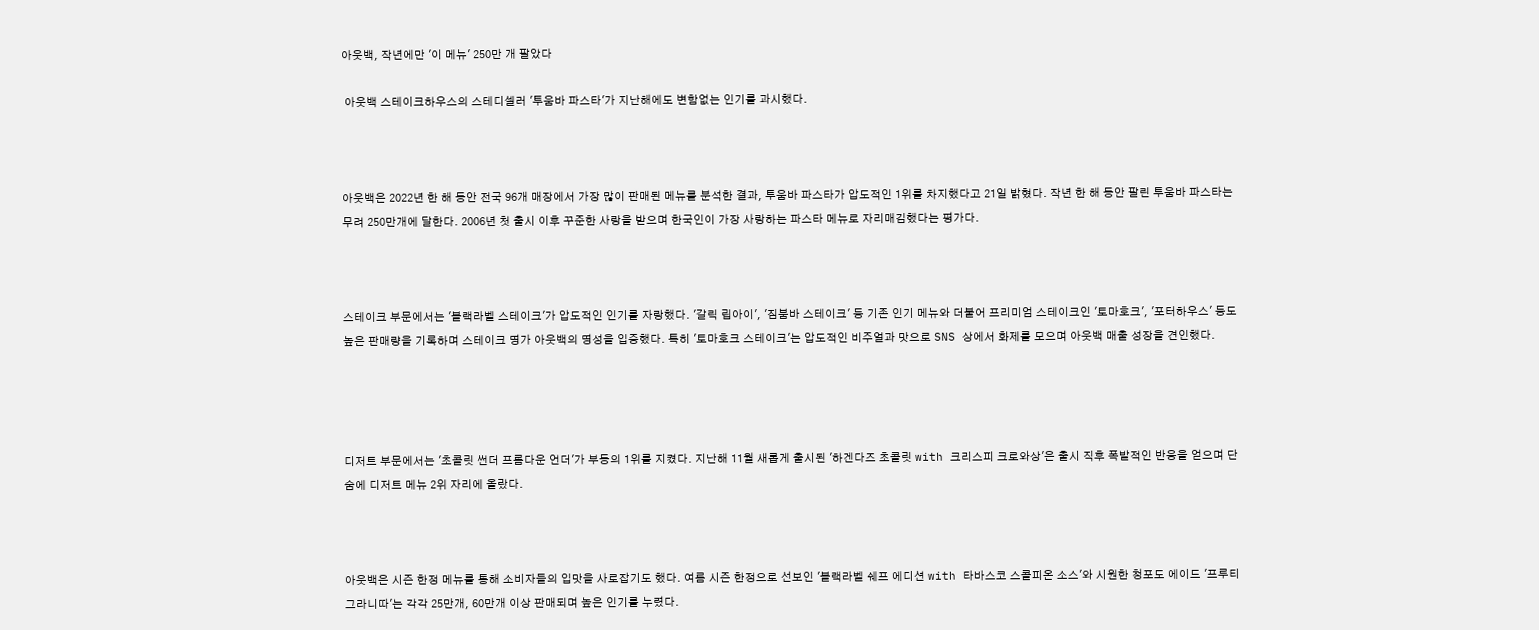아웃백, 작년에만 '이 메뉴' 250만 개 팔았다

 아웃백 스테이크하우스의 스테디셀러 '투움바 파스타'가 지난해에도 변함없는 인기를 과시했다.



아웃백은 2022년 한 해 동안 전국 96개 매장에서 가장 많이 판매된 메뉴를 분석한 결과, 투움바 파스타가 압도적인 1위를 차지했다고 21일 밝혔다. 작년 한 해 동안 팔린 투움바 파스타는 무려 250만개에 달한다. 2006년 첫 출시 이후 꾸준한 사랑을 받으며 한국인이 가장 사랑하는 파스타 메뉴로 자리매김했다는 평가다.



스테이크 부문에서는 '블랙라벨 스테이크'가 압도적인 인기를 자랑했다. '갈릭 립아이', '짐붐바 스테이크' 등 기존 인기 메뉴와 더불어 프리미엄 스테이크인 '토마호크', '포터하우스' 등도 높은 판매량을 기록하며 스테이크 명가 아웃백의 명성을 입증했다. 특히 '토마호크 스테이크'는 압도적인 비주얼과 맛으로 SNS 상에서 화제를 모으며 아웃백 매출 성장을 견인했다.




디저트 부문에서는 '초콜릿 썬더 프롬다운 언더'가 부동의 1위를 지켰다. 지난해 11월 새롭게 출시된 '하겐다즈 초콜릿 with 크리스피 크로와상'은 출시 직후 폭발적인 반응을 얻으며 단숨에 디저트 메뉴 2위 자리에 올랐다.



아웃백은 시즌 한정 메뉴를 통해 소비자들의 입맛을 사로잡기도 했다. 여름 시즌 한정으로 선보인 '블랙라벨 쉐프 에디션 with 타바스코 스콜피온 소스'와 시원한 청포도 에이드 '프루티 그라니따'는 각각 25만개, 60만개 이상 판매되며 높은 인기를 누렸다.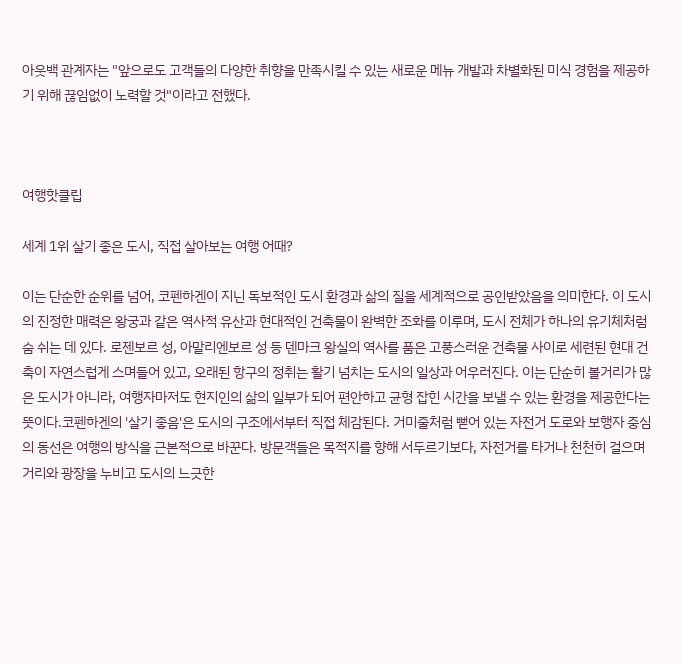아웃백 관계자는 "앞으로도 고객들의 다양한 취향을 만족시킬 수 있는 새로운 메뉴 개발과 차별화된 미식 경험을 제공하기 위해 끊임없이 노력할 것"이라고 전했다.



여행핫클립

세계 1위 살기 좋은 도시, 직접 살아보는 여행 어때?

이는 단순한 순위를 넘어, 코펜하겐이 지닌 독보적인 도시 환경과 삶의 질을 세계적으로 공인받았음을 의미한다. 이 도시의 진정한 매력은 왕궁과 같은 역사적 유산과 현대적인 건축물이 완벽한 조화를 이루며, 도시 전체가 하나의 유기체처럼 숨 쉬는 데 있다. 로젠보르 성, 아말리엔보르 성 등 덴마크 왕실의 역사를 품은 고풍스러운 건축물 사이로 세련된 현대 건축이 자연스럽게 스며들어 있고, 오래된 항구의 정취는 활기 넘치는 도시의 일상과 어우러진다. 이는 단순히 볼거리가 많은 도시가 아니라, 여행자마저도 현지인의 삶의 일부가 되어 편안하고 균형 잡힌 시간을 보낼 수 있는 환경을 제공한다는 뜻이다.코펜하겐의 '살기 좋음'은 도시의 구조에서부터 직접 체감된다. 거미줄처럼 뻗어 있는 자전거 도로와 보행자 중심의 동선은 여행의 방식을 근본적으로 바꾼다. 방문객들은 목적지를 향해 서두르기보다, 자전거를 타거나 천천히 걸으며 거리와 광장을 누비고 도시의 느긋한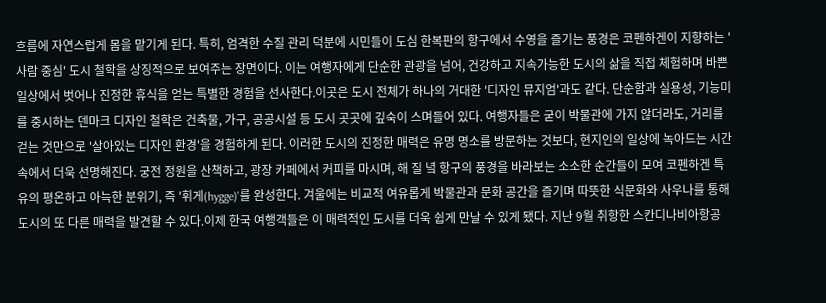흐름에 자연스럽게 몸을 맡기게 된다. 특히, 엄격한 수질 관리 덕분에 시민들이 도심 한복판의 항구에서 수영을 즐기는 풍경은 코펜하겐이 지향하는 '사람 중심' 도시 철학을 상징적으로 보여주는 장면이다. 이는 여행자에게 단순한 관광을 넘어, 건강하고 지속가능한 도시의 삶을 직접 체험하며 바쁜 일상에서 벗어나 진정한 휴식을 얻는 특별한 경험을 선사한다.이곳은 도시 전체가 하나의 거대한 '디자인 뮤지엄'과도 같다. 단순함과 실용성, 기능미를 중시하는 덴마크 디자인 철학은 건축물, 가구, 공공시설 등 도시 곳곳에 깊숙이 스며들어 있다. 여행자들은 굳이 박물관에 가지 않더라도, 거리를 걷는 것만으로 '살아있는 디자인 환경'을 경험하게 된다. 이러한 도시의 진정한 매력은 유명 명소를 방문하는 것보다, 현지인의 일상에 녹아드는 시간 속에서 더욱 선명해진다. 궁전 정원을 산책하고, 광장 카페에서 커피를 마시며, 해 질 녘 항구의 풍경을 바라보는 소소한 순간들이 모여 코펜하겐 특유의 평온하고 아늑한 분위기, 즉 '휘게(hygge)'를 완성한다. 겨울에는 비교적 여유롭게 박물관과 문화 공간을 즐기며 따뜻한 식문화와 사우나를 통해 도시의 또 다른 매력을 발견할 수 있다.이제 한국 여행객들은 이 매력적인 도시를 더욱 쉽게 만날 수 있게 됐다. 지난 9월 취항한 스칸디나비아항공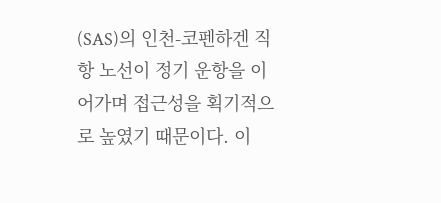(SAS)의 인천-코펜하겐 직항 노선이 정기 운항을 이어가며 접근성을 획기적으로 높였기 때문이다. 이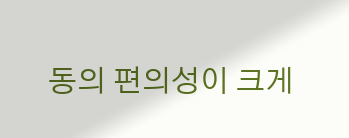동의 편의성이 크게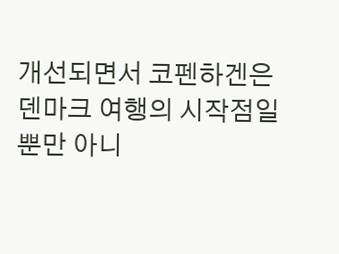개선되면서 코펜하겐은 덴마크 여행의 시작점일 뿐만 아니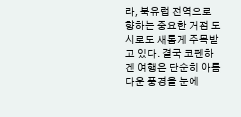라, 북유럽 전역으로 향하는 중요한 거점 도시로도 새롭게 주목받고 있다. 결국 코펜하겐 여행은 단순히 아름다운 풍경을 눈에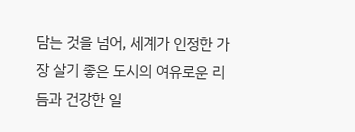담는 것을 넘어, 세계가 인정한 가장 살기 좋은 도시의 여유로운 리듬과 건강한 일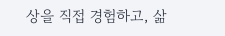상을 직접 경험하고, 삶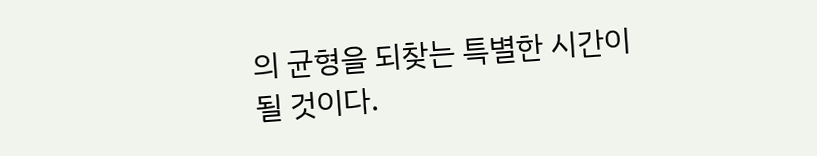의 균형을 되찾는 특별한 시간이 될 것이다.